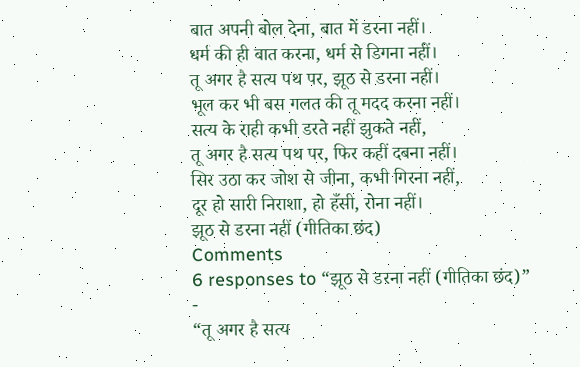बात अपनी बोल देना, बात में डरना नहीं।
धर्म की ही बात करना, धर्म से डिगना नहीं।
तू अगर है सत्य पथ पर, झूठ से डरना नहीं।
भूल कर भी बस गलत की तू मदद करना नहीं।
सत्य के राही कभी डरते नहीं झुकते नहीं,
तू अगर है सत्य पथ पर, फिर कहीं दबना नहीं।
सिर उठा कर जोश से जीना, कभी गिरना नहीं,
दूर हो सारी निराशा, हो हँसी, रोना नहीं।
झूठ से डरना नहीं (गीतिका छंद)
Comments
6 responses to “झूठ से डरना नहीं (गीतिका छंद)”
-
“तू अगर है सत्य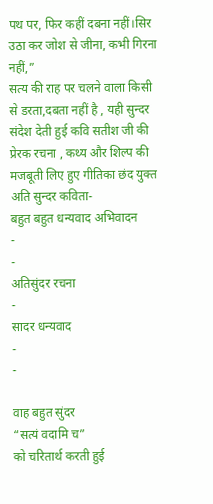पथ पर, फिर कहीं दबना नहीं।सिर उठा कर जोश से जीना, कभी गिरना नहीं,”
सत्य की राह पर चलने वाला किसी से डरता,दबता नहीं है , यही सुन्दर संदेश देती हुई कवि सतीश जी की प्रेरक रचना , कथ्य और शिल्प की मजबूती लिए हुए गीतिका छंद युक्त अति सुन्दर कविता-
बहुत बहुत धन्यवाद अभिवादन
-
-
अतिसुंदर रचना
-
सादर धन्यवाद
-
-

वाह बहुत सुंदर
“सत्यं वदामि च”
को चरितार्थ करती हुई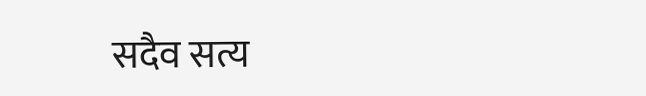सदैव सत्य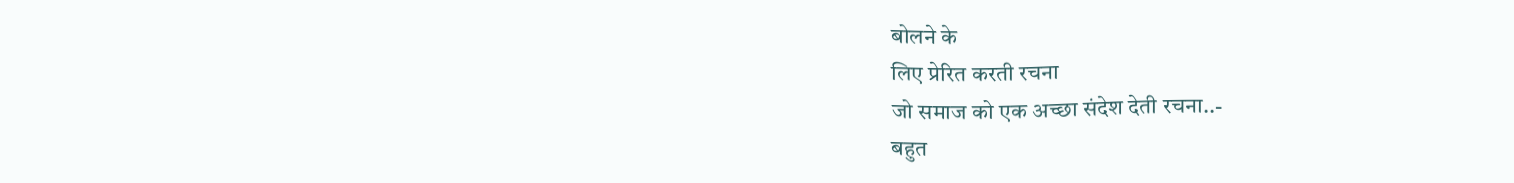बोलने के
लिए प्रेरित करती रचना
जो समाज को एक अच्छा संदेश देती रचना..-
बहुत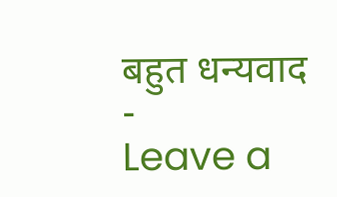बहुत धन्यवाद
-
Leave a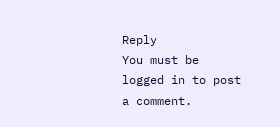Reply
You must be logged in to post a comment.